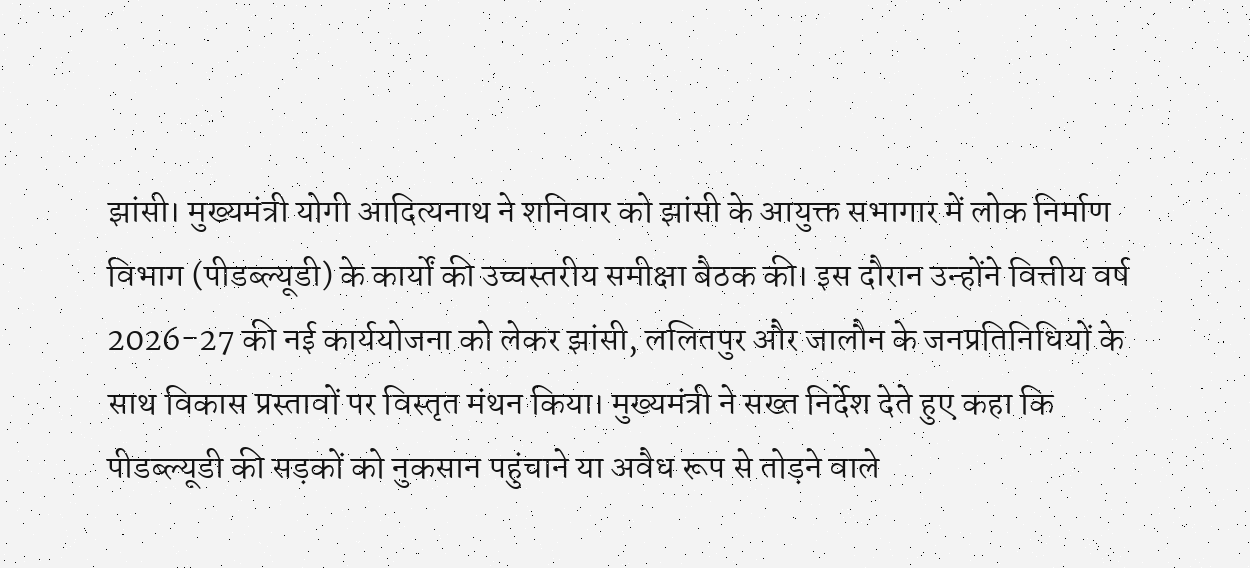झांसी। मुख्यमंत्री योगी आदित्यनाथ ने शनिवार को झांसी के आयुक्त सभागार में लोक निर्माण विभाग (पीडब्ल्यूडी) के कार्यों की उच्चस्तरीय समीक्षा बैठक की। इस दौरान उन्होंने वित्तीय वर्ष 2026-27 की नई कार्ययोजना को लेकर झांसी, ललितपुर और जालौन के जनप्रतिनिधियों के साथ विकास प्रस्तावों पर विस्तृत मंथन किया। मुख्यमंत्री ने सख्त निर्देश देते हुए कहा कि पीडब्ल्यूडी की सड़कों को नुकसान पहुंचाने या अवैध रूप से तोड़ने वाले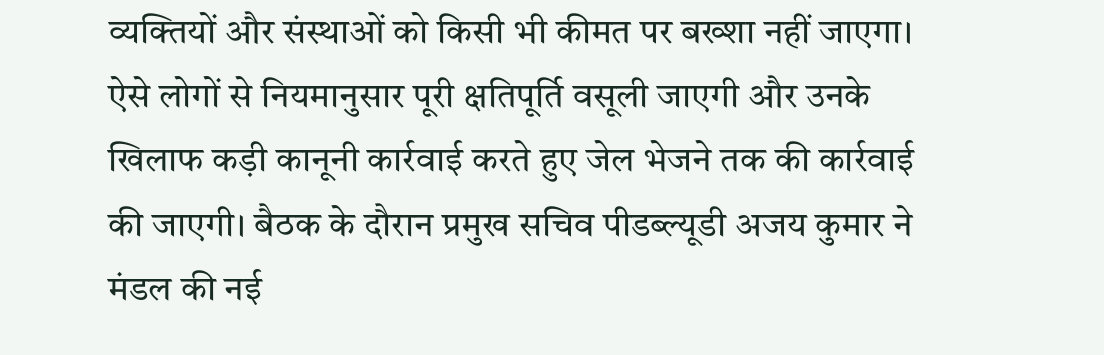व्यक्तियों और संस्थाओं को किसी भी कीमत पर बख्शा नहीं जाएगा। ऐसे लोगों से नियमानुसार पूरी क्षतिपूर्ति वसूली जाएगी और उनके खिलाफ कड़ी कानूनी कार्रवाई करते हुए जेल भेजने तक की कार्रवाई की जाएगी। बैठक के दौरान प्रमुख सचिव पीडब्ल्यूडी अजय कुमार ने मंडल की नई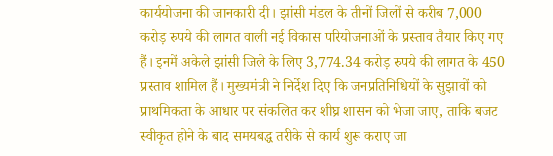कार्ययोजना की जानकारी दी। झांसी मंडल के तीनों जिलों से करीब 7,000 करोड़ रुपये की लागत वाली नई विकास परियोजनाओं के प्रस्ताव तैयार किए गए हैं। इनमें अकेले झांसी जिले के लिए 3,774.34 करोड़ रुपये की लागत के 450 प्रस्ताव शामिल हैं। मुख्यमंत्री ने निर्देश दिए कि जनप्रतिनिधियों के सुझावों को प्राथमिकता के आधार पर संकलित कर शीघ्र शासन को भेजा जाए, ताकि बजट स्वीकृत होने के बाद समयबद्ध तरीके से कार्य शुरू कराए जा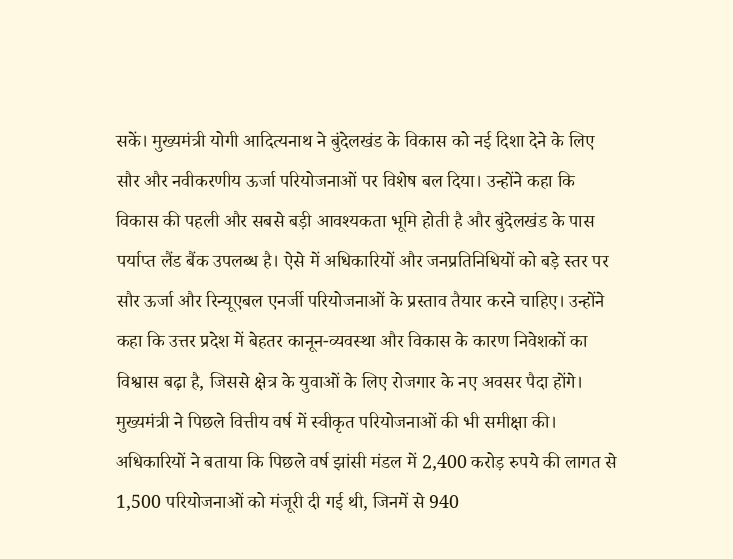सकें। मुख्यमंत्री योगी आदित्यनाथ ने बुंदेलखंड के विकास को नई दिशा देने के लिए सौर और नवीकरणीय ऊर्जा परियोजनाओं पर विशेष बल दिया। उन्होंने कहा कि विकास की पहली और सबसे बड़ी आवश्यकता भूमि होती है और बुंदेलखंड के पास पर्याप्त लैंड बैंक उपलब्ध है। ऐसे में अधिकारियों और जनप्रतिनिधियों को बड़े स्तर पर सौर ऊर्जा और रिन्यूएबल एनर्जी परियोजनाओं के प्रस्ताव तैयार करने चाहिए। उन्होंने कहा कि उत्तर प्रदेश में बेहतर कानून-व्यवस्था और विकास के कारण निवेशकों का विश्वास बढ़ा है, जिससे क्षेत्र के युवाओं के लिए रोजगार के नए अवसर पैदा होंगे। मुख्यमंत्री ने पिछले वित्तीय वर्ष में स्वीकृत परियोजनाओं की भी समीक्षा की। अधिकारियों ने बताया कि पिछले वर्ष झांसी मंडल में 2,400 करोड़ रुपये की लागत से 1,500 परियोजनाओं को मंजूरी दी गई थी, जिनमें से 940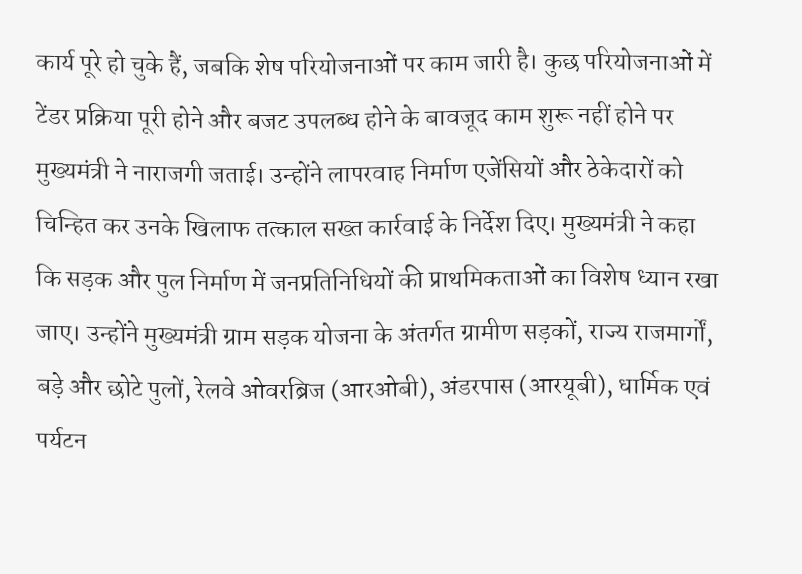कार्य पूरे हो चुके हैं, जबकि शेष परियोजनाओं पर काम जारी है। कुछ परियोजनाओं में टेंडर प्रक्रिया पूरी होने और बजट उपलब्ध होने के बावजूद काम शुरू नहीं होने पर मुख्यमंत्री ने नाराजगी जताई। उन्होंने लापरवाह निर्माण एजेंसियों और ठेकेदारों को चिन्हित कर उनके खिलाफ तत्काल सख्त कार्रवाई के निर्देश दिए। मुख्यमंत्री ने कहा कि सड़क और पुल निर्माण में जनप्रतिनिधियों की प्राथमिकताओं का विशेष ध्यान रखा जाए। उन्होंने मुख्यमंत्री ग्राम सड़क योजना के अंतर्गत ग्रामीण सड़कों, राज्य राजमार्गों, बड़े और छोटे पुलों, रेलवे ओवरब्रिज (आरओबी), अंडरपास (आरयूबी), धार्मिक एवं पर्यटन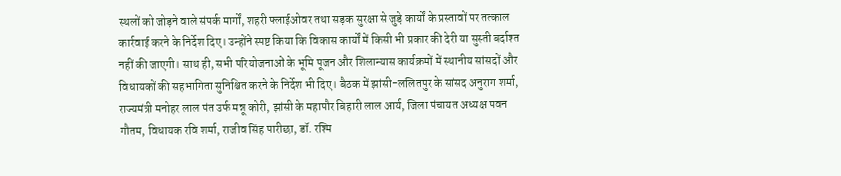स्थलों को जोड़ने वाले संपर्क मार्गों, शहरी फ्लाईओवर तथा सड़क सुरक्षा से जुड़े कार्यों के प्रस्तावों पर तत्काल कार्रवाई करने के निर्देश दिए। उन्होंने स्पष्ट किया कि विकास कार्यों में किसी भी प्रकार की देरी या सुस्ती बर्दाश्त नहीं की जाएगी। साथ ही, सभी परियोजनाओं के भूमि पूजन और शिलान्यास कार्यक्रमों में स्थानीय सांसदों और विधायकों की सहभागिता सुनिश्चित करने के निर्देश भी दिए। बैठक में झांसी-ललितपुर के सांसद अनुराग शर्मा, राज्यमंत्री मनोहर लाल पंत उर्फ मन्नू कोरी, झांसी के महापौर बिहारी लाल आर्य, जिला पंचायत अध्यक्ष पवन गौतम, विधायक रवि शर्मा, राजीव सिंह पारीछा, डॉ. रश्मि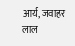आर्य, जवाहर लाल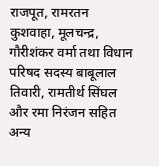राजपूत, रामरतन कुशवाहा, मूलचन्द्र, गौरीशंकर वर्मा तथा विधान परिषद सदस्य बाबूलाल तिवारी, रामतीर्थ सिंघल और रमा निरंजन सहित अन्य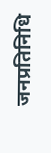जनप्रतिनिधि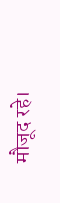मौजूद रहे।